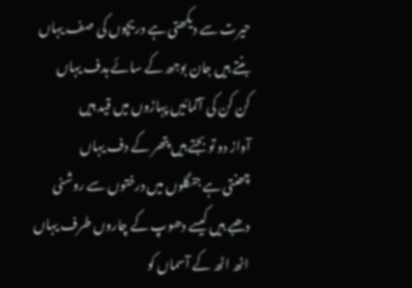حیرت سے دیکھتی ہے دریچوں کی صف یہاں
بنتے ہیں جان بوجھ کے سائے ہدف یہاں
کن کن کی آتمائیں پہاڑوں میں قید ہیں
آواز دو تو بجتے ہیں پتھر کے دف یہاں
چھنتی ہے جنگلوں میں درختوں سے روشنی
دھبے ہیں کیسے دھوپ کے چاروں طرف یہاں
اٹھ اٹھ کے آسماں کو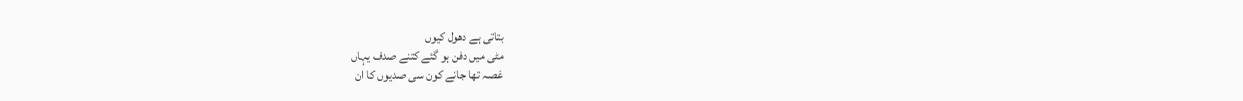بتاتی ہے دھول کیوں
مٹی میں دفن ہو گئے کتنے صدف یہاں
غصہ تھا جانے کون سی صدیوں کا ان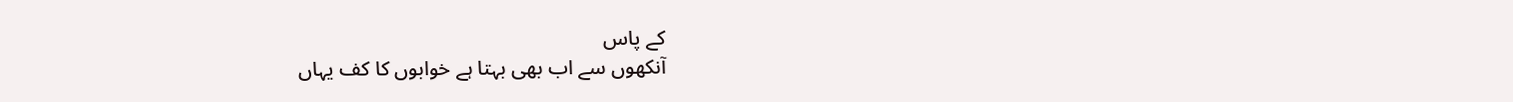کے پاس
آنکھوں سے اب بھی بہتا ہے خوابوں کا کف یہاں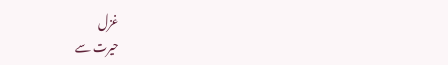غزل
حیرت سے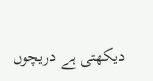دیکھتی ہے دریچوں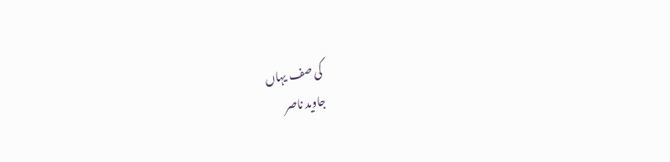کی صف یہاں
جاوید ناصر